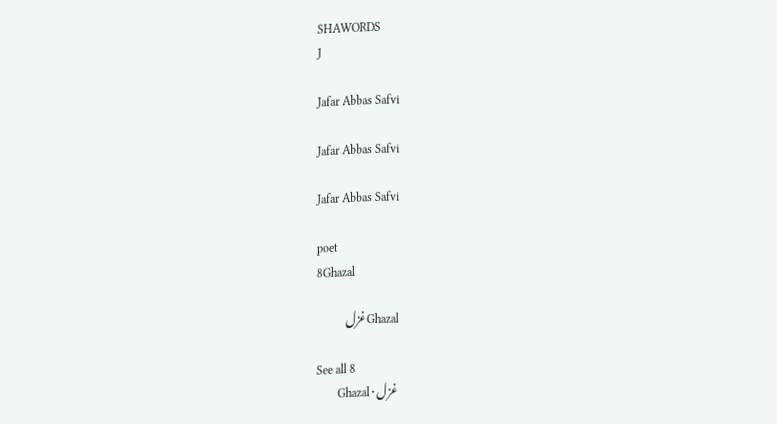SHAWORDS
J

Jafar Abbas Safvi

Jafar Abbas Safvi

Jafar Abbas Safvi

poet
8Ghazal

Ghazalغزل

See all 8
غزل · Ghazal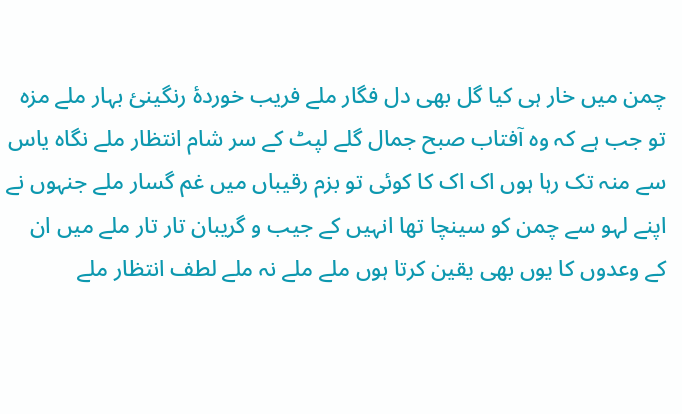چمن میں خار ہی کیا گل بھی دل فگار ملے فریب خوردۂ رنگینیٔ بہار ملے مزہ تو جب ہے کہ وہ آفتاب صبح جمال گلے لپٹ کے سر شام انتظار ملے نگاہ یاس سے منہ تک رہا ہوں اک اک کا کوئی تو بزم رقیباں میں غم گسار ملے جنہوں نے اپنے لہو سے چمن کو سینچا تھا انہیں کے جیب و گریبان تار تار ملے میں ان کے وعدوں کا یوں بھی یقین کرتا ہوں ملے ملے نہ ملے لطف انتظار ملے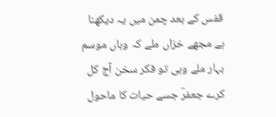قفس کے بعد چمن میں یہ دیکھنا ہے مجھے خزاں ملے کہ وہاں موسم بہار ملے وہی تو فکر سخن آج کل کرے جعفرؔ جسے حیات کا ماحول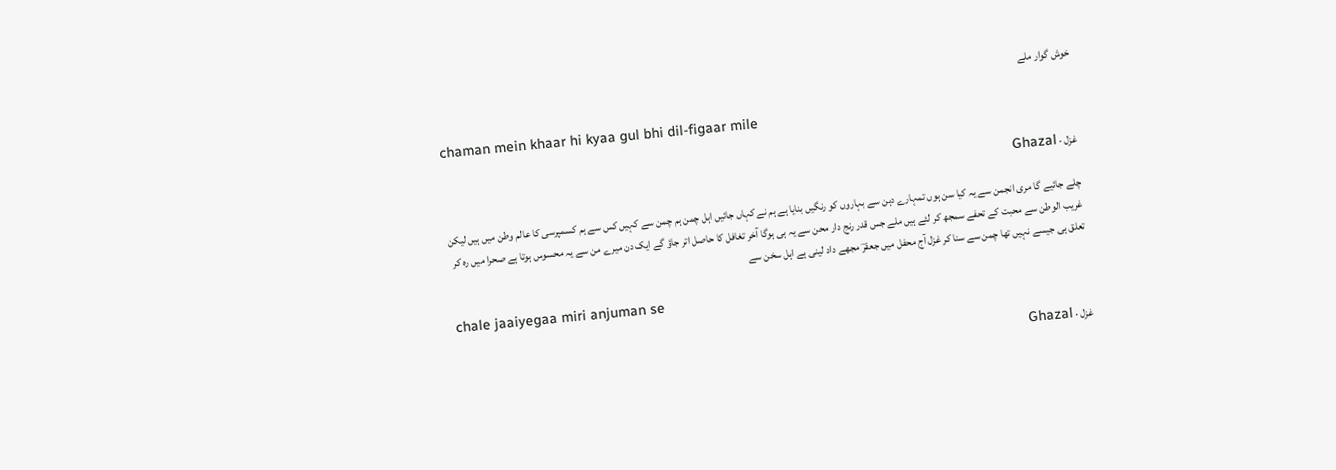خوش گوار ملے

chaman mein khaar hi kyaa gul bhi dil-figaar mile

غزل · Ghazal

چلے جائیے گا مری انجمن سے یہ کیا سن ہوں تمہارے دہن سے بہاروں کو رنگیں بنایا ہے ہم نے کہاں جائیں اہل چمن ہم چمن سے کہیں کس سے ہم کسمپرسی کا عالم وطن میں ہیں لیکن غریب الوطن سے محبت کے تحفے سمجھ کر لئے ہیں ملے جس قدر رنج دار محن سے یہ ہی ہوگا آخر تغافل کا حاصل اتر جاؤ گے ایک دن میرے من سے یہ محسوس ہوتا ہے صحرا میں رہ کر تعلق ہی جیسے نہیں تھا چمن سے سنا کر غزل آج محفل میں جعفرؔ مجھے داد لینی ہے اہل سخن سے

chale jaaiyegaa miri anjuman se

غزل · Ghazal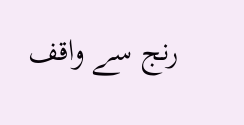رنج سے واقف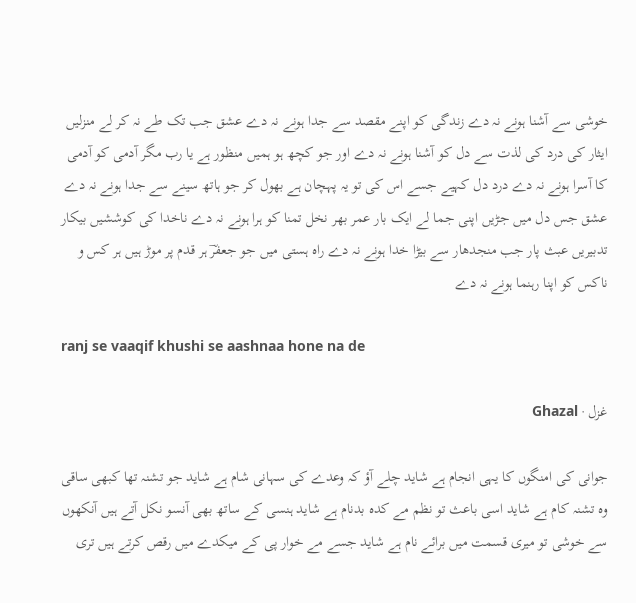خوشی سے آشنا ہونے نہ دے زندگی کو اپنے مقصد سے جدا ہونے نہ دے عشق جب تک طے نہ کر لے منزلیں ایثار کی درد کی لذت سے دل کو آشنا ہونے نہ دے اور جو کچھ ہو ہمیں منظور ہے یا رب مگر آدمی کو آدمی کا آسرا ہونے نہ دے درد دل کہیے جسے اس کی تو یہ پہچان ہے بھول کر جو ہاتھ سینے سے جدا ہونے نہ دے عشق جس دل میں جڑیں اپنی جما لے ایک بار عمر بھر نخل تمنا کو ہرا ہونے نہ دے ناخدا کی کوششیں بیکار تدبیریں عبث پار جب منجدھار سے بیڑا خدا ہونے نہ دے راہ ہستی میں جو جعفرؔ ہر قدم پر موڑ ہیں ہر کس و ناکس کو اپنا رہنما ہونے نہ دے

ranj se vaaqif khushi se aashnaa hone na de

غزل · Ghazal

جوانی کی امنگوں کا یہی انجام ہے شاید چلے آؤ کہ وعدے کی سہانی شام ہے شاید جو تشنہ تھا کبھی ساقی وہ تشنہ کام ہے شاید اسی باعث تو نظم مے کدہ بدنام ہے شاید ہنسی کے ساتھ بھی آنسو نکل آتے ہیں آنکھوں سے خوشی تو میری قسمت میں برائے نام ہے شاید جسے مے خوار پی کے میکدے میں رقص کرتے ہیں تری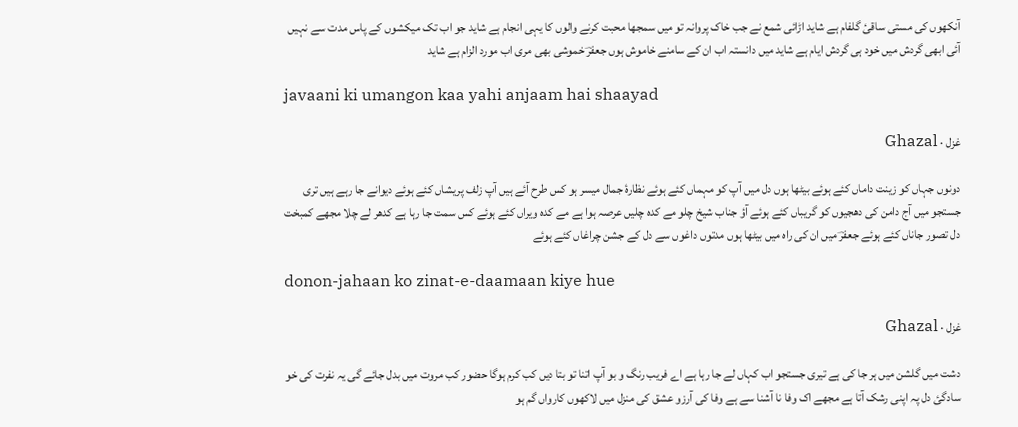آنکھوں کی مستی ساقیٔ گلفام ہے شاید اڑائی شمع نے جب خاک پروانہ تو میں سمجھا محبت کرنے والوں کا یہی انجام ہے شاید جو اب تک میکشوں کے پاس مدت سے نہیں آئی ابھی گردش میں خود ہی گردش ایام ہے شاید میں دانستہ اب ان کے سامنے خاموش ہوں جعفرؔ خموشی بھی مری اب مورد الزام ہے شاید

javaani ki umangon kaa yahi anjaam hai shaayad

غزل · Ghazal

دونوں جہاں کو زینت داماں کئے ہوئے بیٹھا ہوں دل میں آپ کو مہماں کئے ہوئے نظارۂ جمال میسر ہو کس طرح آئے ہیں آپ زلف پریشاں کئے ہوئے دیوانے جا رہے ہیں تری جستجو میں آج دامن کی دھجیوں کو گریباں کئے ہوئے آؤ جناب شیخ چلو مے کدہ چلیں عرصہ ہوا ہے مے کدہ ویراں کئے ہوئے کس سمت جا رہا ہے کدھر لے چلا مجھے کمبخت دل تصور جاناں کئے ہوئے جعفرؔ میں ان کی راہ میں بیٹھا ہوں مدتوں داغوں سے دل کے جشن چراغاں کئے ہوئے

donon-jahaan ko zinat-e-daamaan kiye hue

غزل · Ghazal

دشت میں گلشن میں ہر جا کی ہے تیری جستجو اب کہاں لے جا رہا ہے اے فریب رنگ و بو آپ اتنا تو بتا دیں کب کرم ہوگا حضور کب مروت میں بدل جائے گی یہ نفرت کی خو سادگئ دل پہ اپنی رشک آتا ہے مجھے اک وفا نا آشنا سے ہے وفا کی آرزو عشق کی منزل میں لاکھوں کارواں گم ہو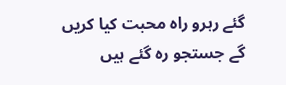گئے رہرو راہ محبت کیا کریں گے جستجو رہ گئے ہیں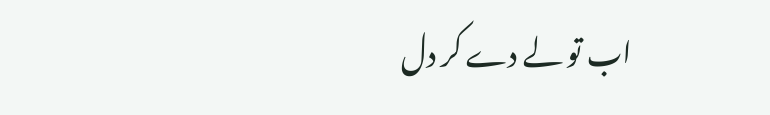اب تو لے دے کر دل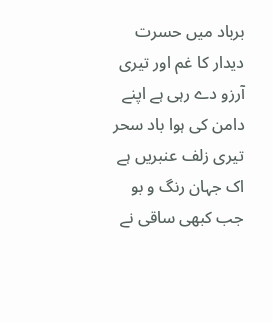برباد میں حسرت دیدار کا غم اور تیری آرزو دے رہی ہے اپنے دامن کی ہوا باد سحر تیری زلف عنبریں ہے اک جہان رنگ و بو جب کبھی ساقی نے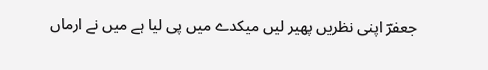جعفرؔ اپنی نظریں پھیر لیں میکدے میں پی لیا ہے میں نے ارماں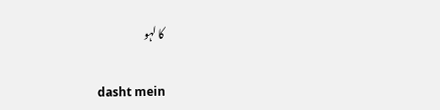کا لہو

dasht mein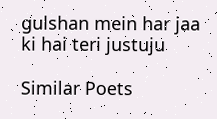gulshan mein har jaa ki hai teri justuju

Similar Poets